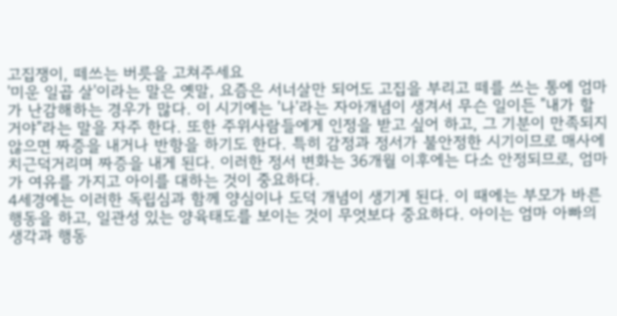고집쟁이, 떼쓰는 버릇을 고쳐주세요
'미운 일곱 살'이라는 말은 옛말, 요즘은 서너살만 되어도 고집을 부리고 떼를 쓰는 통에 엄마가 난감해하는 경우가 많다. 이 시기에는 '나'라는 자아개념이 생겨서 무슨 일이든 "내가 할 거야"라는 말을 자주 한다. 또한 주위사람들에게 인정을 받고 싶어 하고, 그 기분이 만족되지 않으면 짜증을 내거나 반항을 하기도 한다. 특히 감정과 정서가 불안정한 시기이므로 매사에 치근덕거리며 짜증을 내게 된다. 이러한 정서 변화는 36개월 이후에는 다소 안정되므로, 엄마가 여유를 가지고 아이를 대하는 것이 중요하다.
4세경에는 이러한 독립심과 함께 양심이나 도덕 개념이 생기게 된다. 이 때에는 부모가 바른 행동을 하고, 일관성 있는 양육태도를 보이는 것이 무엇보다 중요하다. 아이는 엄마 아빠의 생각과 행동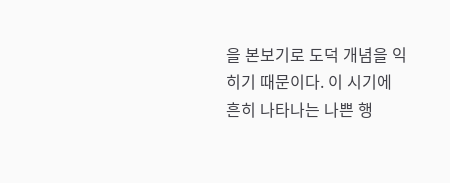을 본보기로 도덕 개념을 익히기 때문이다. 이 시기에 흔히 나타나는 나쁜 행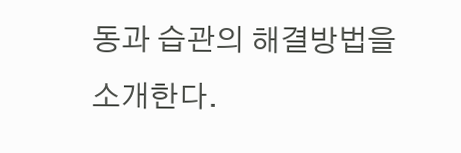동과 습관의 해결방법을 소개한다.